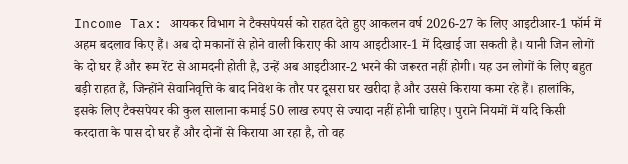Income Tax: आयकर विभाग ने टैक्सपेयर्स को राहत देते हुए आकलन वर्ष 2026-27 के लिए आइटीआर-1 फॉर्म में अहम बदलाव किए हैं। अब दो मकानों से होने वाली किराए की आय आइटीआर-1 में दिखाई जा सकती है। यानी जिन लोगों के दो घर हैं और रूम रेंट से आमदनी होती है, उन्हें अब आइटीआर-2 भरने की जरूरत नहीं होगी। यह उन लोगों के लिए बहुत बड़ी राहत हैं, जिन्होंने सेवानिवृत्ति के बाद निवेश के तौर पर दूसरा घर खरीदा है और उससे किराया कमा रहे हैं। हालांकि, इसके लिए टैक्सपेयर की कुल सालाना कमाई 50 लाख रुपए से ज्यादा नहीं होनी चाहिए। पुराने नियमों में यदि किसी करदाता के पास दो घर हैं और दोनों से किराया आ रहा है, तो वह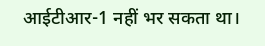आईटीआर-1 नहीं भर सकता था।